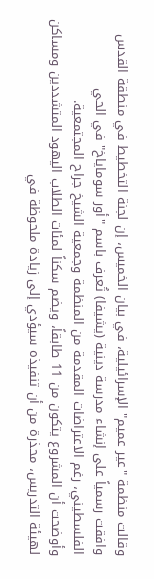وقالت منظمة "عير عميم" الإسرائيلية، في بيان الخميس، إن لجنة التخطيط في منطقة القدس وافقت رسمياً على إنشاء مدرسة دينية (يشيفا) تُعرف باسم "أور سوماياخ" في الحي الفلسطيني، رغم الاعتراضات المقدمة من المنظمة وجمعية الشيخ جراح المجتمعية.
وأوضحت أن المشروع يتكون من 11 طابقاً، ويضم سكناً لمئات الطلاب اليهود المتشددين ومساكن لهيئة التدريس، محذرة من أن تنفيذه سيؤدي إلى زيادة ملحوظة في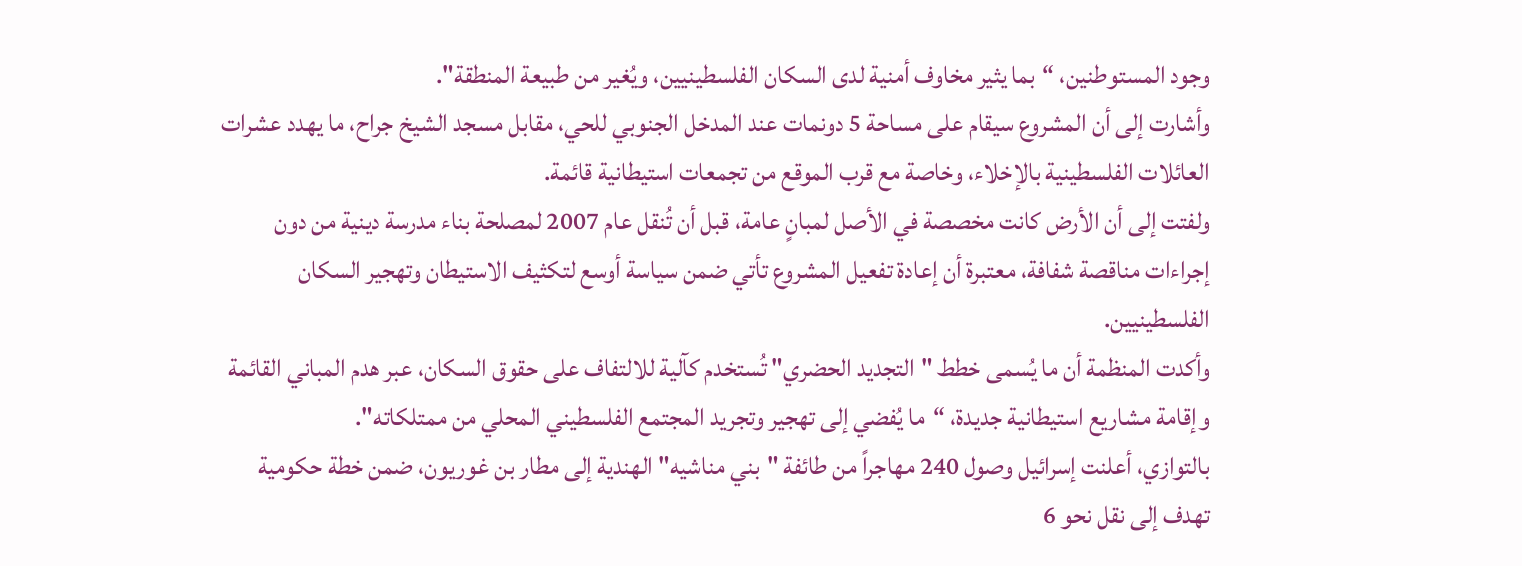وجود المستوطنين، “بما يثير مخاوف أمنية لدى السكان الفلسطينيين، ويُغير من طبيعة المنطقة".
وأشارت إلى أن المشروع سيقام على مساحة 5 دونمات عند المدخل الجنوبي للحي، مقابل مسجد الشيخ جراح، ما يهدد عشرات العائلات الفلسطينية بالإخلاء، وخاصة مع قرب الموقع من تجمعات استيطانية قائمة.
ولفتت إلى أن الأرض كانت مخصصة في الأصل لمبانٍ عامة، قبل أن تُنقل عام 2007 لمصلحة بناء مدرسة دينية من دون إجراءات مناقصة شفافة، معتبرة أن إعادة تفعيل المشروع تأتي ضمن سياسة أوسع لتكثيف الاستيطان وتهجير السكان الفلسطينيين.
وأكدت المنظمة أن ما يُسمى خطط "التجديد الحضري" تُستخدم كآلية للالتفاف على حقوق السكان، عبر هدم المباني القائمة وإقامة مشاريع استيطانية جديدة، “ما يُفضي إلى تهجير وتجريد المجتمع الفلسطيني المحلي من ممتلكاته".
بالتوازي، أعلنت إسرائيل وصول 240 مهاجراً من طائفة "بني مناشيه" الهندية إلى مطار بن غوريون، ضمن خطة حكومية تهدف إلى نقل نحو 6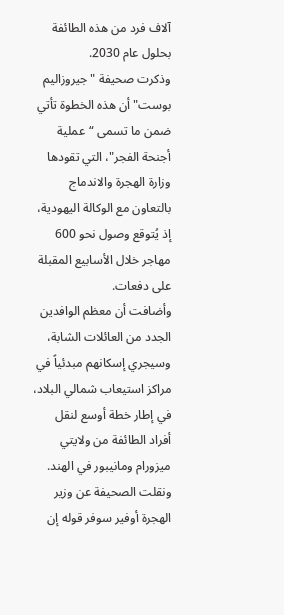آلاف فرد من هذه الطائفة بحلول عام 2030.
وذكرت صحيفة "جيروزاليم بوست" أن هذه الخطوة تأتي ضمن ما تسمى “عملية أجنحة الفجر"، التي تقودها وزارة الهجرة والاندماج بالتعاون مع الوكالة اليهودية، إذ يُتوقع وصول نحو 600 مهاجر خلال الأسابيع المقبلة على دفعات.
وأضافت أن معظم الوافدين الجدد من العائلات الشابة، وسيجري إسكانهم مبدئياً في مراكز استيعاب شمالي البلاد، في إطار خطة أوسع لنقل أفراد الطائفة من ولايتي ميزورام ومانيبور في الهند.
ونقلت الصحيفة عن وزير الهجرة أوفير سوفر قوله إن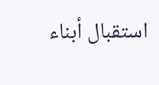استقبال أبناء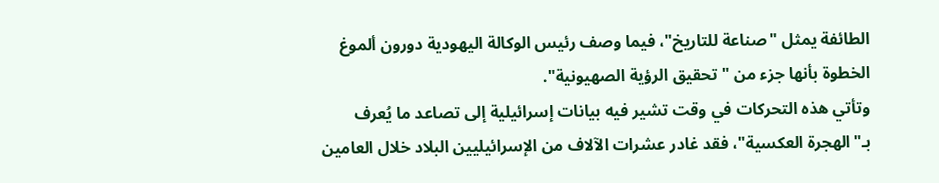الطائفة يمثل "صناعة للتاريخ"، فيما وصف رئيس الوكالة اليهودية دورون ألموغ الخطوة بأنها جزء من "تحقيق الرؤية الصهيونية".
وتأتي هذه التحركات في وقت تشير فيه بيانات إسرائيلية إلى تصاعد ما يُعرف بـ"الهجرة العكسية"، فقد غادر عشرات الآلاف من الإسرائيليين البلاد خلال العامين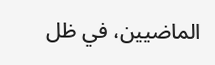الماضيين، في ظل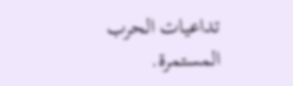تداعيات الحرب المستمرة.